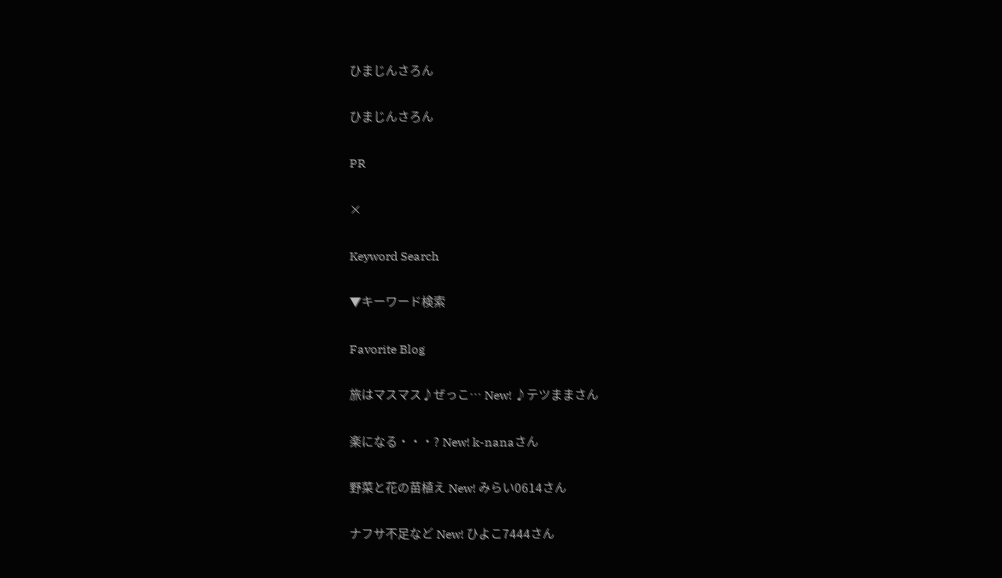ひまじんさろん

ひまじんさろん

PR

×

Keyword Search

▼キーワード検索

Favorite Blog

旅はマスマス♪ぜっこ… New! ♪テツままさん

楽になる・・・? New! k-nanaさん

野菜と花の苗植え New! みらい0614さん

ナフサ不足など New! ひよこ7444さん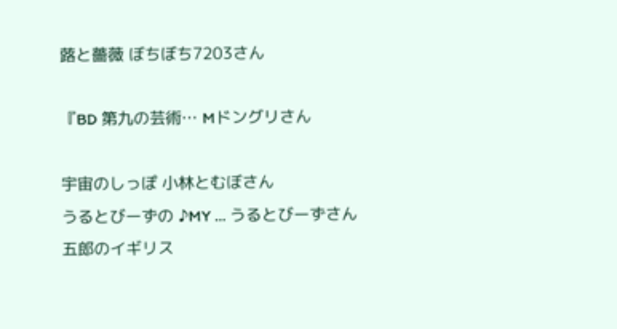蕗と薔薇 ぼちぼち7203さん

『BD 第九の芸術… Mドングリさん

宇宙のしっぽ 小林とむぼさん
うるとびーずの ♪MY … うるとびーずさん
五郎のイギリス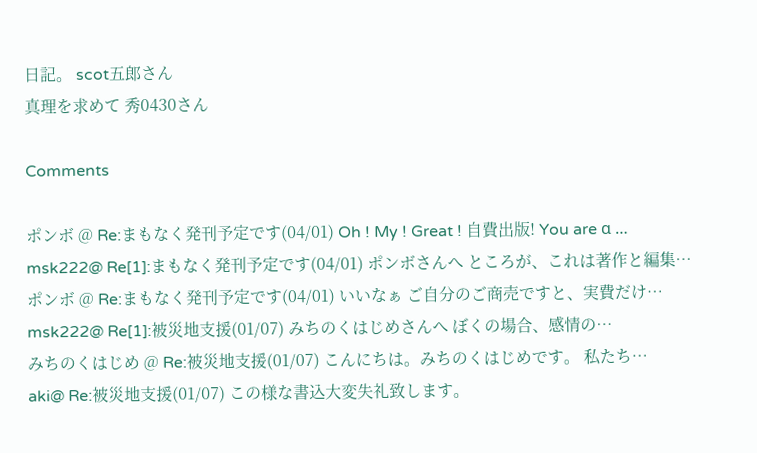日記。 scot五郎さん
真理を求めて 秀0430さん

Comments

ポンボ @ Re:まもなく発刊予定です(04/01) Oh ! My ! Great ! 自費出版! You are α …
msk222@ Re[1]:まもなく発刊予定です(04/01) ポンボさんへ ところが、これは著作と編集…
ポンボ @ Re:まもなく発刊予定です(04/01) いいなぁ ご自分のご商売ですと、実費だけ…
msk222@ Re[1]:被災地支援(01/07) みちのくはじめさんへ ぼくの場合、感情の…
みちのくはじめ @ Re:被災地支援(01/07) こんにちは。みちのくはじめです。 私たち…
aki@ Re:被災地支援(01/07) この様な書込大変失礼致します。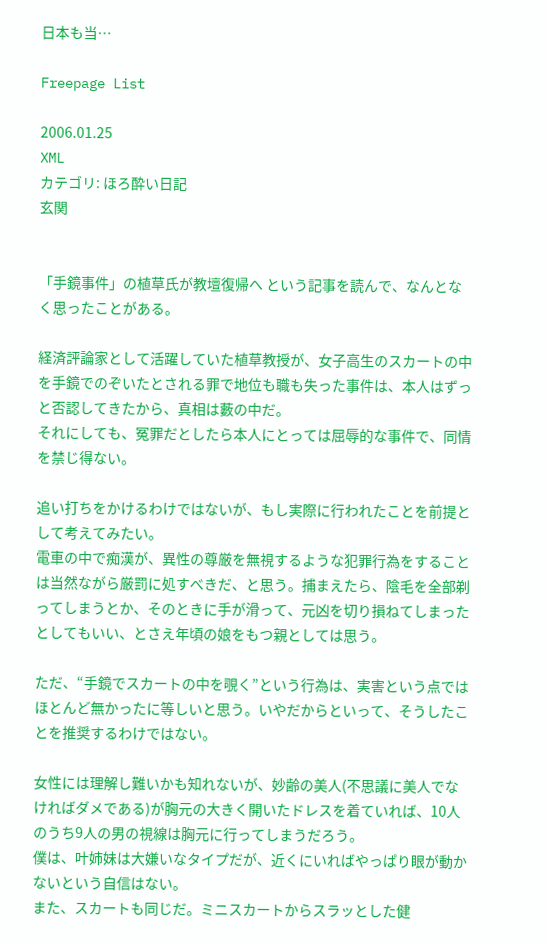日本も当…

Freepage List

2006.01.25
XML
カテゴリ: ほろ酔い日記
玄関


「手鏡事件」の植草氏が教壇復帰へ という記事を読んで、なんとなく思ったことがある。

経済評論家として活躍していた植草教授が、女子高生のスカートの中を手鏡でのぞいたとされる罪で地位も職も失った事件は、本人はずっと否認してきたから、真相は藪の中だ。
それにしても、冤罪だとしたら本人にとっては屈辱的な事件で、同情を禁じ得ない。

追い打ちをかけるわけではないが、もし実際に行われたことを前提として考えてみたい。
電車の中で痴漢が、異性の尊厳を無視するような犯罪行為をすることは当然ながら厳罰に処すべきだ、と思う。捕まえたら、陰毛を全部剃ってしまうとか、そのときに手が滑って、元凶を切り損ねてしまったとしてもいい、とさえ年頃の娘をもつ親としては思う。

ただ、“手鏡でスカートの中を覗く”という行為は、実害という点ではほとんど無かったに等しいと思う。いやだからといって、そうしたことを推奨するわけではない。

女性には理解し難いかも知れないが、妙齢の美人(不思議に美人でなければダメである)が胸元の大きく開いたドレスを着ていれば、10人のうち9人の男の視線は胸元に行ってしまうだろう。
僕は、叶姉妹は大嫌いなタイプだが、近くにいればやっぱり眼が動かないという自信はない。
また、スカートも同じだ。ミニスカートからスラッとした健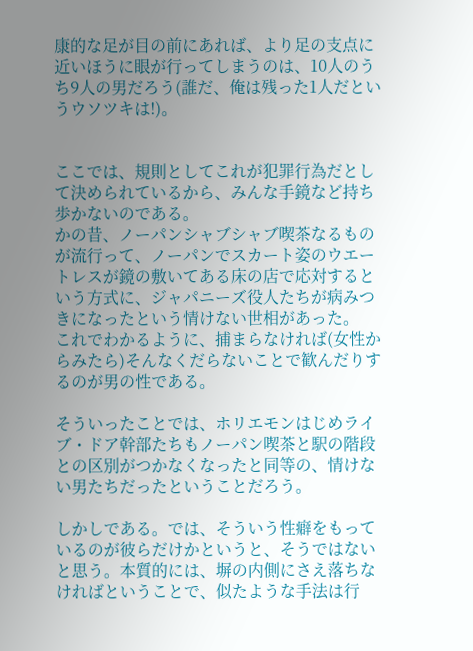康的な足が目の前にあれば、より足の支点に近いほうに眼が行ってしまうのは、10人のうち9人の男だろう(誰だ、俺は残った1人だというウソツキは!)。


ここでは、規則としてこれが犯罪行為だとして決められているから、みんな手鏡など持ち歩かないのである。
かの昔、ノーパンシャブシャブ喫茶なるものが流行って、ノーパンでスカート姿のウエートレスが鏡の敷いてある床の店で応対するという方式に、ジャパニーズ役人たちが病みつきになったという情けない世相があった。
これでわかるように、捕まらなければ(女性からみたら)そんなくだらないことで歓んだりするのが男の性である。

そういったことでは、ホリエモンはじめライブ・ドア幹部たちもノーパン喫茶と駅の階段との区別がつかなくなったと同等の、情けない男たちだったということだろう。

しかしである。では、そういう性癖をもっているのが彼らだけかというと、そうではないと思う。本質的には、塀の内側にさえ落ちなければということで、似たような手法は行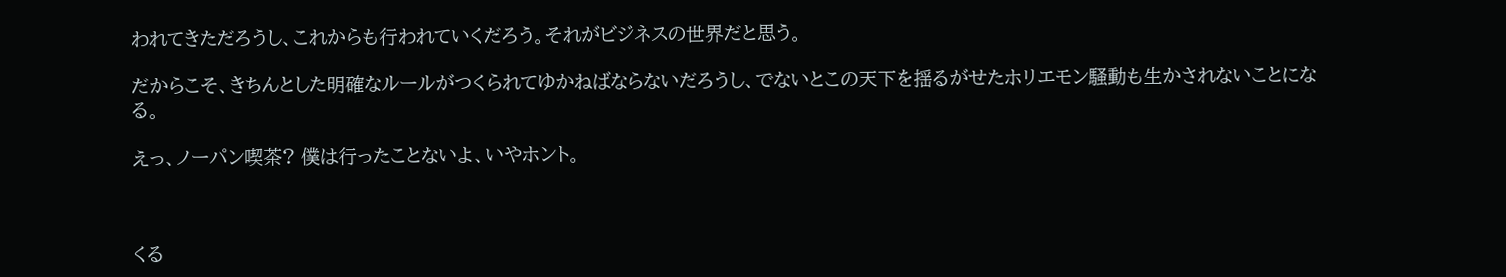われてきただろうし、これからも行われていくだろう。それがビジネスの世界だと思う。

だからこそ、きちんとした明確なルールがつくられてゆかねばならないだろうし、でないとこの天下を揺るがせたホリエモン騒動も生かされないことになる。

えっ、ノーパン喫茶? 僕は行ったことないよ、いやホント。



くる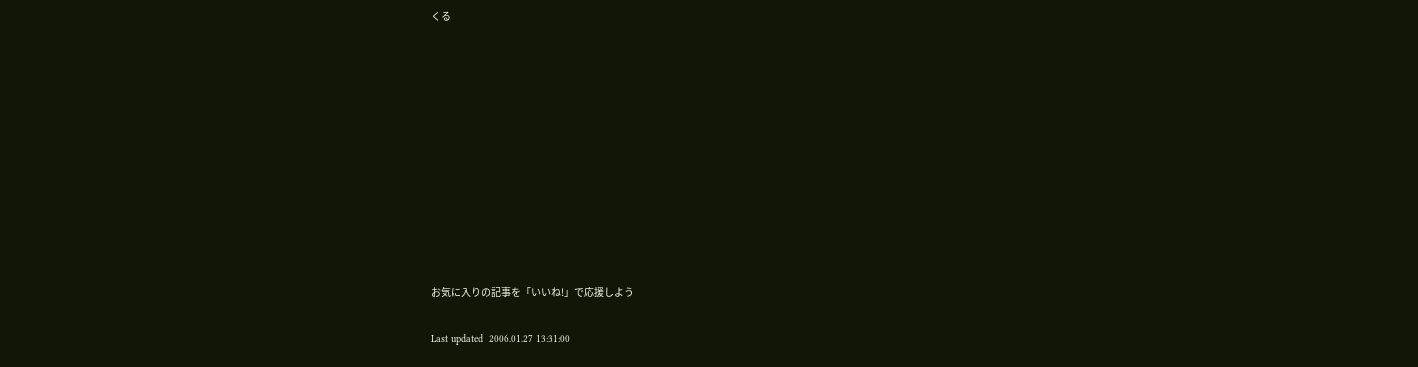くる











お気に入りの記事を「いいね!」で応援しよう

Last updated  2006.01.27 13:31:00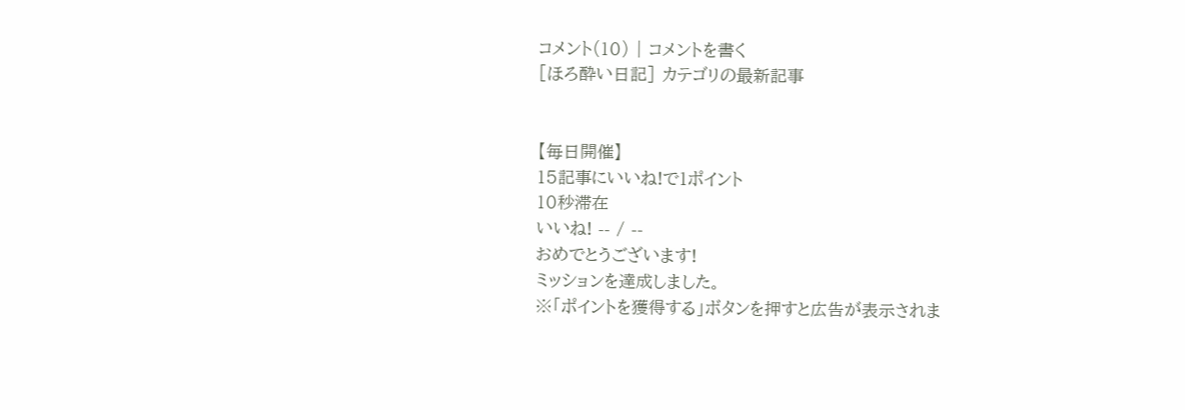コメント(10) | コメントを書く
[ほろ酔い日記] カテゴリの最新記事


【毎日開催】
15記事にいいね!で1ポイント
10秒滞在
いいね! -- / --
おめでとうございます!
ミッションを達成しました。
※「ポイントを獲得する」ボタンを押すと広告が表示されま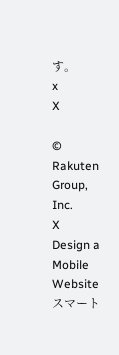す。
x
X

© Rakuten Group, Inc.
X
Design a Mobile Website
スマート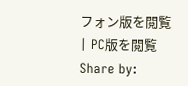フォン版を閲覧 | PC版を閲覧
Share by: